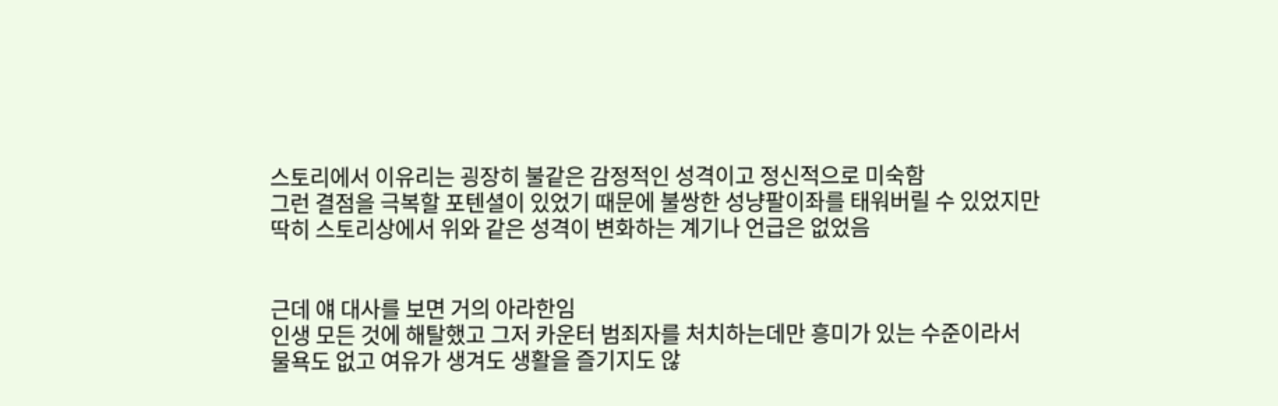스토리에서 이유리는 굉장히 불같은 감정적인 성격이고 정신적으로 미숙함
그런 결점을 극복할 포텐셜이 있었기 때문에 불쌍한 성냥팔이좌를 태워버릴 수 있었지만
딱히 스토리상에서 위와 같은 성격이 변화하는 계기나 언급은 없었음


근데 얘 대사를 보면 거의 아라한임
인생 모든 것에 해탈했고 그저 카운터 범죄자를 처치하는데만 흥미가 있는 수준이라서
물욕도 없고 여유가 생겨도 생활을 즐기지도 않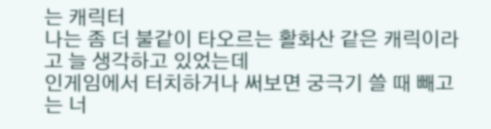는 캐릭터
나는 좀 더 불같이 타오르는 활화산 같은 캐릭이라고 늘 생각하고 있었는데
인게임에서 터치하거나 써보면 궁극기 쓸 때 빼고는 너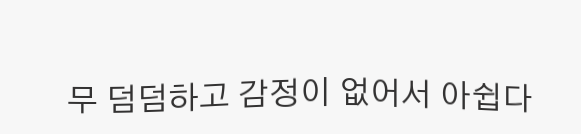무 덤덤하고 감정이 없어서 아쉽다